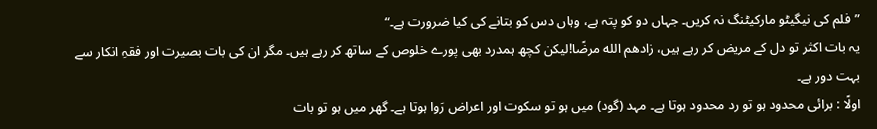”فلم کی نیگیٹو مارکیٹنگ نہ کریں۔ جہاں دو کو پتہ ہے، وہاں دس کو بتانے کی کیا ضرورت ہے۔“
یہ بات اکثر تو دل کے مریض کر رہے ہیں، زادهم الله مرضًا!لیکن کچھ ہمدرد بھی پورے خلوص کے ساتھ کر رہے ہیں۔ مگر ان کی بات بصیرت اور فقہِ انکار سے بہت دور ہے۔
اولًا : برائی محدود ہو تو رد محدود ہوتا ہے۔ مہد (گود) میں ہو تو سکوت اور اعراض رَوا ہوتا ہے۔ گھر میں ہو تو بات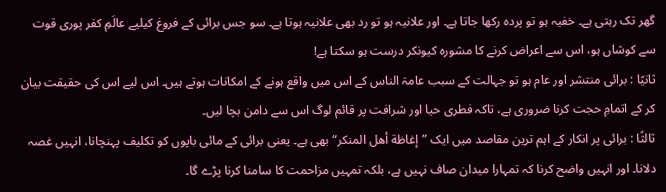گھر تک رہتی ہے۔ خفیہ ہو تو پردہ رکھا جاتا ہے۔ اور علانیہ ہو تو رد بھی علانیہ ہوتا ہے۔ سو جس برائی کے فروغ کیلیے عالَمِ کفر پوری قوت سے کوشاں ہو، اس سے اعراض کرنے کا مشورہ کیونکر درست ہو سکتا ہے!
ثانیًا : برائی منتشر اور عام ہو تو جہالت کے سبب عامۃ الناس کے اس میں واقع ہونے کے امکانات ہوتے ہیں۔ اس لیے اس کی حقیقت بیان کر کے اتمامِ حجت کرنا ضروری ہے، تاکہ فطری حیا اور شرافت پر قائم لوگ اس سے دامن بچا لیں۔
ثالثًا : برائی پر انکار کے اہم ترین مقاصد میں ایک ”إغاظة أهل المنكر“ بھی ہے۔ یعنی برائی کے مائی باپوں کو تکلیف پہنچانا، انہیں غصہ دلانا۔ اور انہیں واضح کرنا کہ تمہارا میدان صاف نہیں ہے، بلکہ تمہیں مزاحمت کا سامنا کرنا پڑے گا۔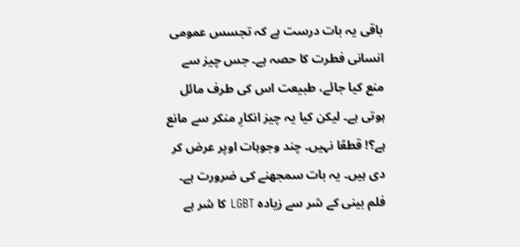باقی یہ بات درست ہے کہ تجسس عمومی انسانی فطرت کا حصہ ہے۔ جس چیز سے منع کیا جائے، طبیعت اس کی طرف مائل ہوتی ہے۔ لیکن کیا یہ چیز انکارِ منکر سے مانع ہے؟! قطعًا نہیں۔ چند وجوہات اوپر عرض کر دی ہیں۔ یہ بات سمجھنے کی ضرورت ہے۔
فلم بینی کے شر سے زیادہ LGBT کا شر ہے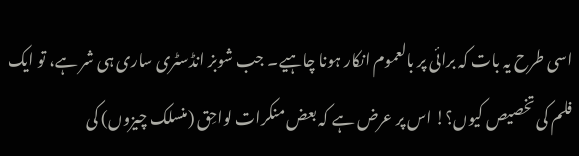اسی طرح یہ بات کہ برائی پر بالعموم انکار ہونا چاہیے۔ جب شوبز انڈسٹری ساری ہی شر ہے، تو ایک فلم کی تخصیص کیوں؟! اس پر عرض ہے کہ بعض منکرات لواحِق (منسلک چیزوں) کی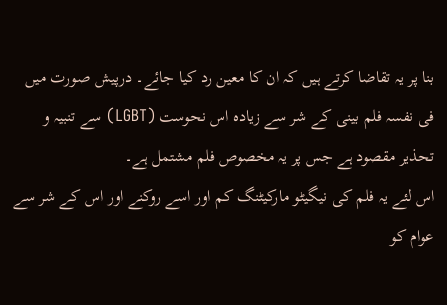بنا پر یہ تقاضا کرتے ہیں کہ ان کا معین رد کیا جائے۔ درپیش صورت میں فی نفسہ فلم بینی کے شر سے زیادہ اس نحوست (LGBT) سے تنبیہ و تحذیر مقصود ہے جس پر یہ مخصوص فلم مشتمل ہے۔
اس لئے یہ فلم کی نیگیٹو مارکیٹنگ کم اور اسے روکنے اور اس کے شر سے عوام کو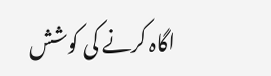اگاہ کرنے کی کوشش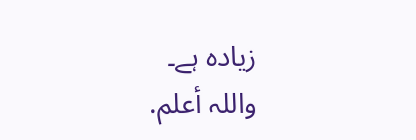زیادہ ہے۔
واللہ أعلم.